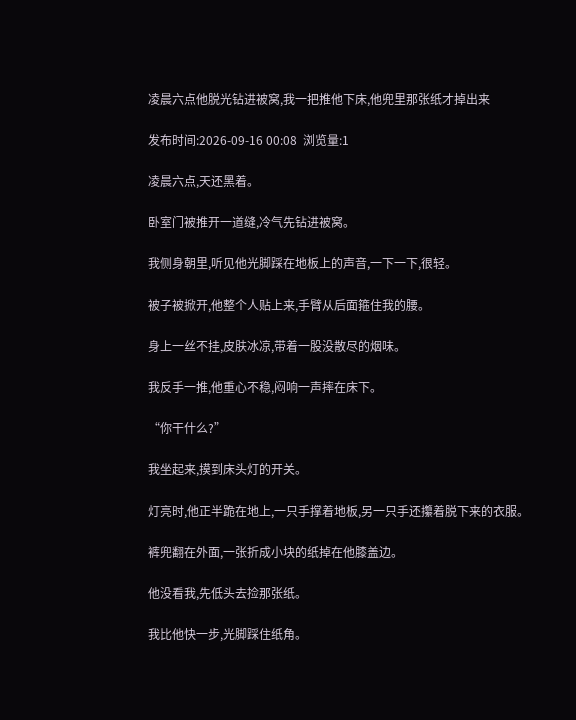凌晨六点他脱光钻进被窝,我一把推他下床,他兜里那张纸才掉出来

发布时间:2026-09-16 00:08  浏览量:1

凌晨六点,天还黑着。

卧室门被推开一道缝,冷气先钻进被窝。

我侧身朝里,听见他光脚踩在地板上的声音,一下一下,很轻。

被子被掀开,他整个人贴上来,手臂从后面箍住我的腰。

身上一丝不挂,皮肤冰凉,带着一股没散尽的烟味。

我反手一推,他重心不稳,闷响一声摔在床下。

“你干什么?”

我坐起来,摸到床头灯的开关。

灯亮时,他正半跪在地上,一只手撑着地板,另一只手还攥着脱下来的衣服。

裤兜翻在外面,一张折成小块的纸掉在他膝盖边。

他没看我,先低头去捡那张纸。

我比他快一步,光脚踩住纸角。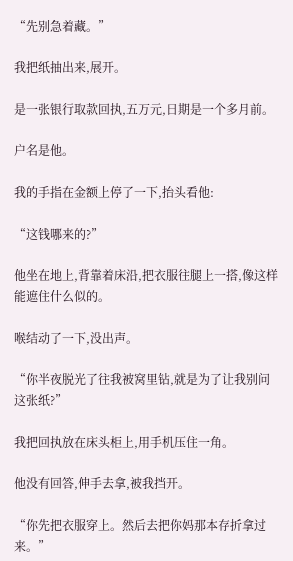“先别急着藏。”

我把纸抽出来,展开。

是一张银行取款回执,五万元,日期是一个多月前。

户名是他。

我的手指在金额上停了一下,抬头看他:

“这钱哪来的?”

他坐在地上,背靠着床沿,把衣服往腿上一搭,像这样能遮住什么似的。

喉结动了一下,没出声。

“你半夜脱光了往我被窝里钻,就是为了让我别问这张纸?”

我把回执放在床头柜上,用手机压住一角。

他没有回答,伸手去拿,被我挡开。

“你先把衣服穿上。然后去把你妈那本存折拿过来。”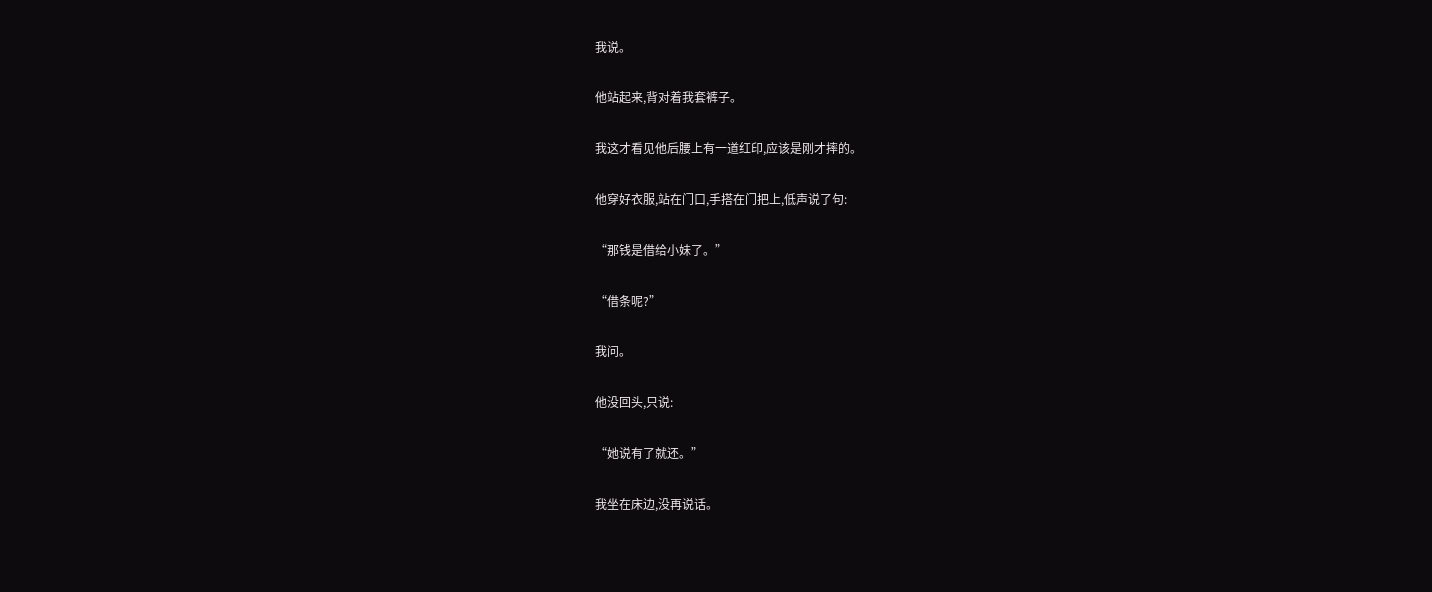我说。

他站起来,背对着我套裤子。

我这才看见他后腰上有一道红印,应该是刚才摔的。

他穿好衣服,站在门口,手搭在门把上,低声说了句:

“那钱是借给小妹了。”

“借条呢?”

我问。

他没回头,只说:

“她说有了就还。”

我坐在床边,没再说话。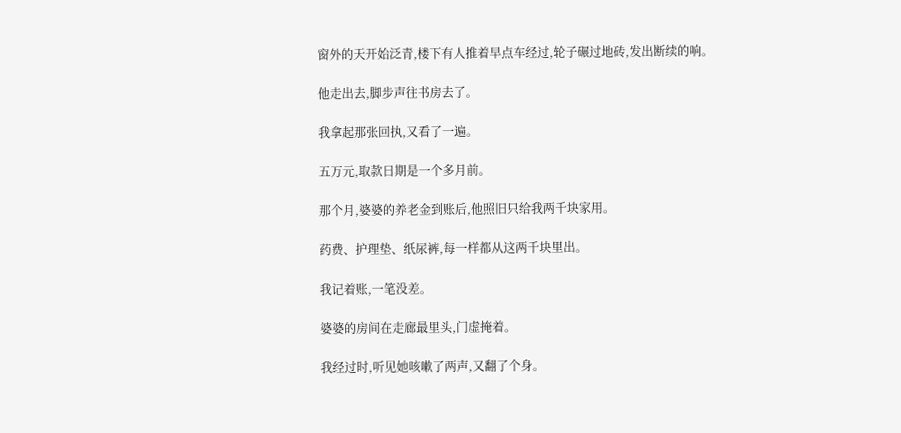窗外的天开始泛青,楼下有人推着早点车经过,轮子碾过地砖,发出断续的响。

他走出去,脚步声往书房去了。

我拿起那张回执,又看了一遍。

五万元,取款日期是一个多月前。

那个月,婆婆的养老金到账后,他照旧只给我两千块家用。

药费、护理垫、纸尿裤,每一样都从这两千块里出。

我记着账,一笔没差。

婆婆的房间在走廊最里头,门虚掩着。

我经过时,听见她咳嗽了两声,又翻了个身。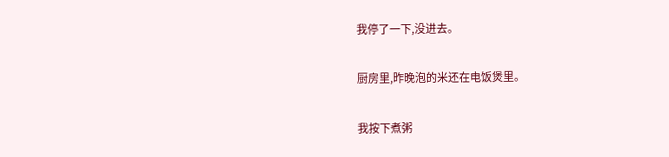我停了一下,没进去。

厨房里,昨晚泡的米还在电饭煲里。

我按下煮粥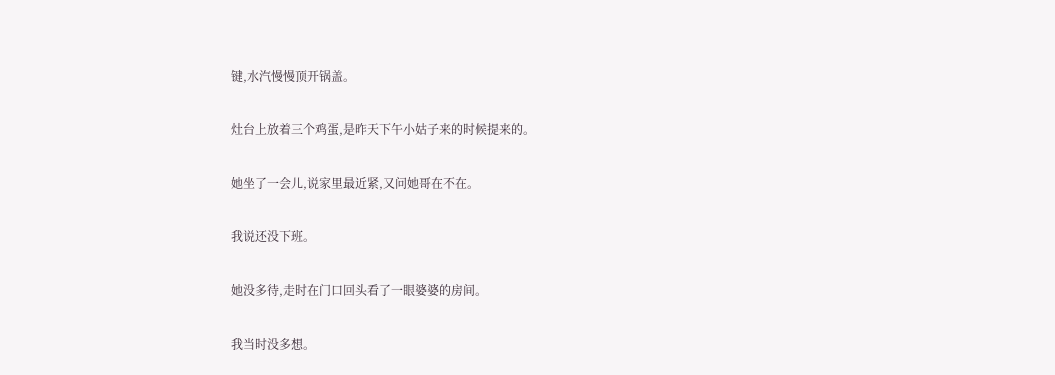键,水汽慢慢顶开锅盖。

灶台上放着三个鸡蛋,是昨天下午小姑子来的时候提来的。

她坐了一会儿,说家里最近紧,又问她哥在不在。

我说还没下班。

她没多待,走时在门口回头看了一眼婆婆的房间。

我当时没多想。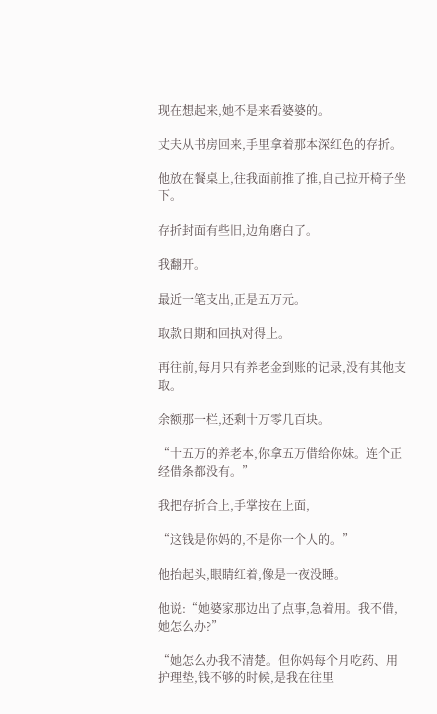现在想起来,她不是来看婆婆的。

丈夫从书房回来,手里拿着那本深红色的存折。

他放在餐桌上,往我面前推了推,自己拉开椅子坐下。

存折封面有些旧,边角磨白了。

我翻开。

最近一笔支出,正是五万元。

取款日期和回执对得上。

再往前,每月只有养老金到账的记录,没有其他支取。

余额那一栏,还剩十万零几百块。

“十五万的养老本,你拿五万借给你妹。连个正经借条都没有。”

我把存折合上,手掌按在上面,

“这钱是你妈的,不是你一个人的。”

他抬起头,眼睛红着,像是一夜没睡。

他说:“她婆家那边出了点事,急着用。我不借,她怎么办?”

“她怎么办我不清楚。但你妈每个月吃药、用护理垫,钱不够的时候,是我在往里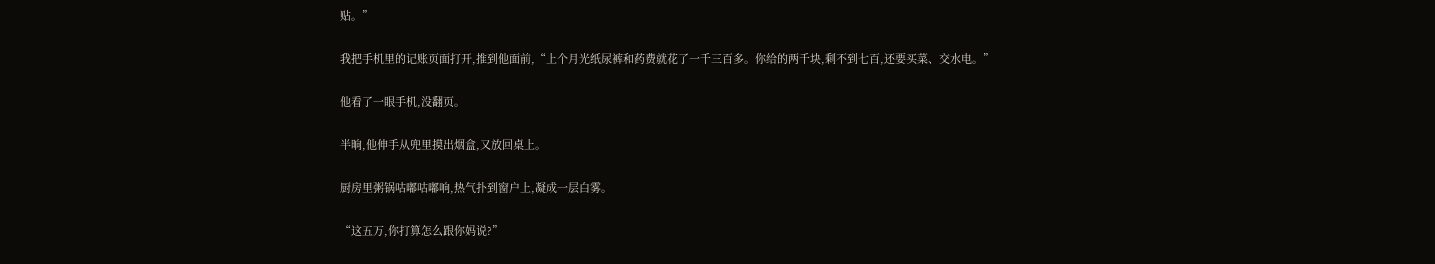贴。”

我把手机里的记账页面打开,推到他面前,“上个月光纸尿裤和药费就花了一千三百多。你给的两千块,剩不到七百,还要买菜、交水电。”

他看了一眼手机,没翻页。

半晌,他伸手从兜里摸出烟盒,又放回桌上。

厨房里粥锅咕嘟咕嘟响,热气扑到窗户上,凝成一层白雾。

“这五万,你打算怎么跟你妈说?”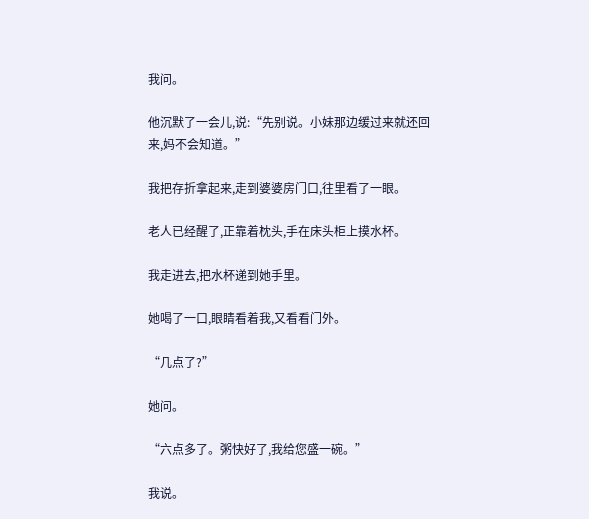我问。

他沉默了一会儿,说:“先别说。小妹那边缓过来就还回来,妈不会知道。”

我把存折拿起来,走到婆婆房门口,往里看了一眼。

老人已经醒了,正靠着枕头,手在床头柜上摸水杯。

我走进去,把水杯递到她手里。

她喝了一口,眼睛看着我,又看看门外。

“几点了?”

她问。

“六点多了。粥快好了,我给您盛一碗。”

我说。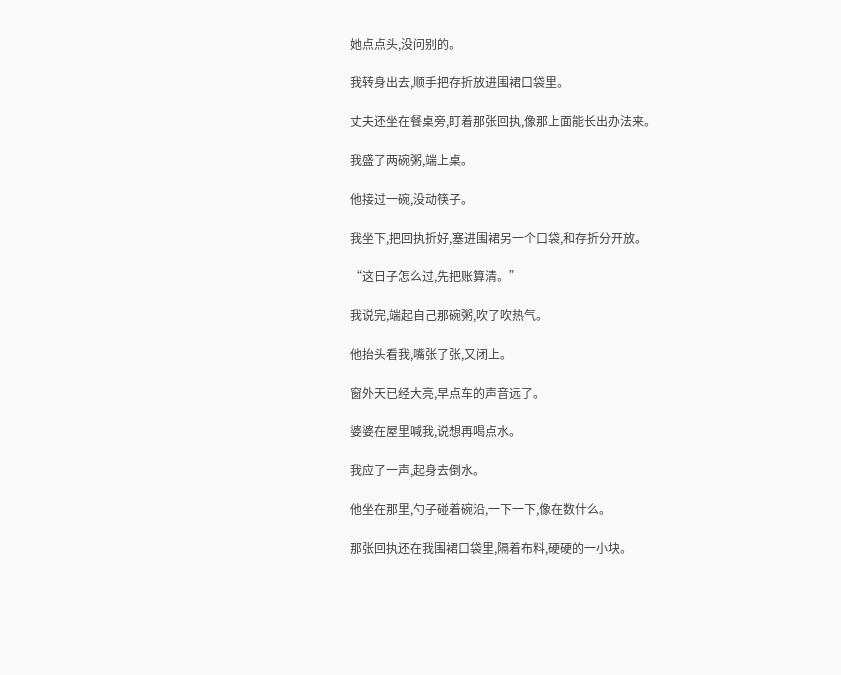她点点头,没问别的。

我转身出去,顺手把存折放进围裙口袋里。

丈夫还坐在餐桌旁,盯着那张回执,像那上面能长出办法来。

我盛了两碗粥,端上桌。

他接过一碗,没动筷子。

我坐下,把回执折好,塞进围裙另一个口袋,和存折分开放。

“这日子怎么过,先把账算清。”

我说完,端起自己那碗粥,吹了吹热气。

他抬头看我,嘴张了张,又闭上。

窗外天已经大亮,早点车的声音远了。

婆婆在屋里喊我,说想再喝点水。

我应了一声,起身去倒水。

他坐在那里,勺子碰着碗沿,一下一下,像在数什么。

那张回执还在我围裙口袋里,隔着布料,硬硬的一小块。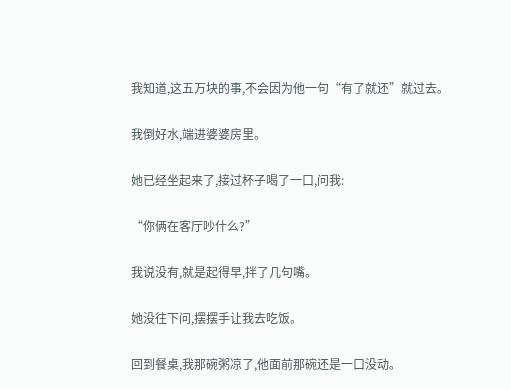我知道,这五万块的事,不会因为他一句“有了就还”就过去。

我倒好水,端进婆婆房里。

她已经坐起来了,接过杯子喝了一口,问我:

“你俩在客厅吵什么?”

我说没有,就是起得早,拌了几句嘴。

她没往下问,摆摆手让我去吃饭。

回到餐桌,我那碗粥凉了,他面前那碗还是一口没动。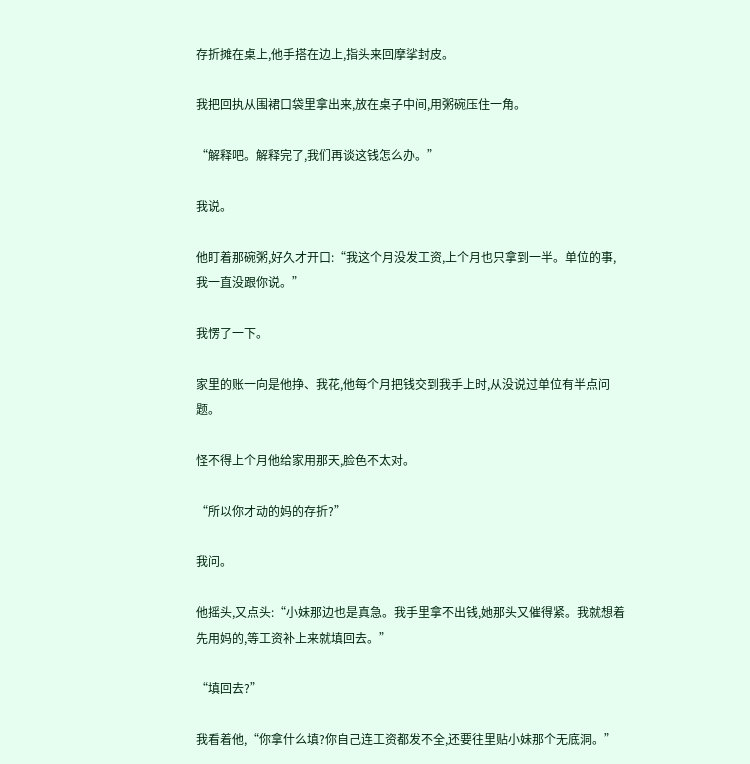存折摊在桌上,他手搭在边上,指头来回摩挲封皮。

我把回执从围裙口袋里拿出来,放在桌子中间,用粥碗压住一角。

“解释吧。解释完了,我们再谈这钱怎么办。”

我说。

他盯着那碗粥,好久才开口:“我这个月没发工资,上个月也只拿到一半。单位的事,我一直没跟你说。”

我愣了一下。

家里的账一向是他挣、我花,他每个月把钱交到我手上时,从没说过单位有半点问题。

怪不得上个月他给家用那天,脸色不太对。

“所以你才动的妈的存折?”

我问。

他摇头,又点头:“小妹那边也是真急。我手里拿不出钱,她那头又催得紧。我就想着先用妈的,等工资补上来就填回去。”

“填回去?”

我看着他,“你拿什么填?你自己连工资都发不全,还要往里贴小妹那个无底洞。”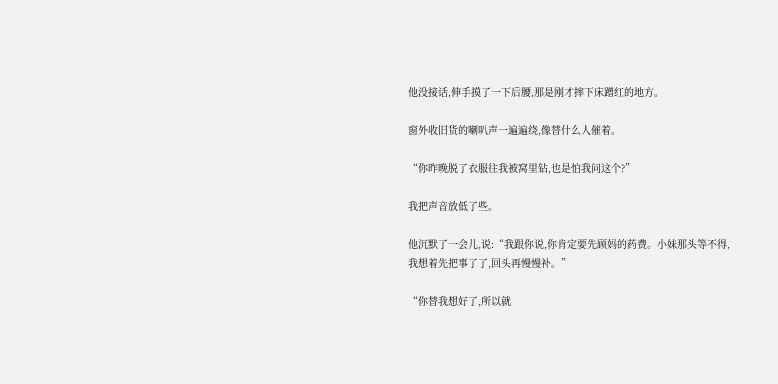他没接话,伸手摸了一下后腰,那是刚才摔下床蹭红的地方。

窗外收旧货的喇叭声一遍遍绕,像替什么人催着。

“你昨晚脱了衣服往我被窝里钻,也是怕我问这个?”

我把声音放低了些。

他沉默了一会儿,说:“我跟你说,你肯定要先顾妈的药费。小妹那头等不得,我想着先把事了了,回头再慢慢补。”

“你替我想好了,所以就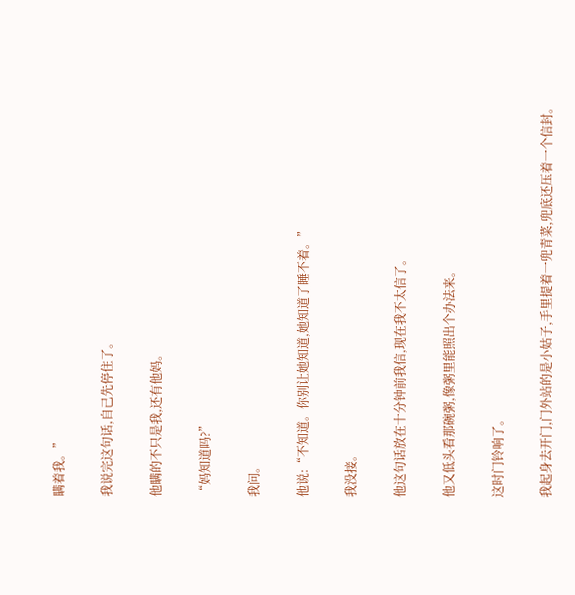瞒着我。”

我说完这句话,自己先停住了。

他瞒的不只是我,还有他妈。

“妈知道吗?”

我问。

他说:“不知道。你别让她知道,她知道了睡不着。”

我没接。

他这句话放在十分钟前我信,现在我不太信了。

他又低头看那碗粥,像粥里能照出个办法来。

这时门铃响了。

我起身去开门,门外站的是小姑子,手里提着一兜青菜,兜底还压着一个信封。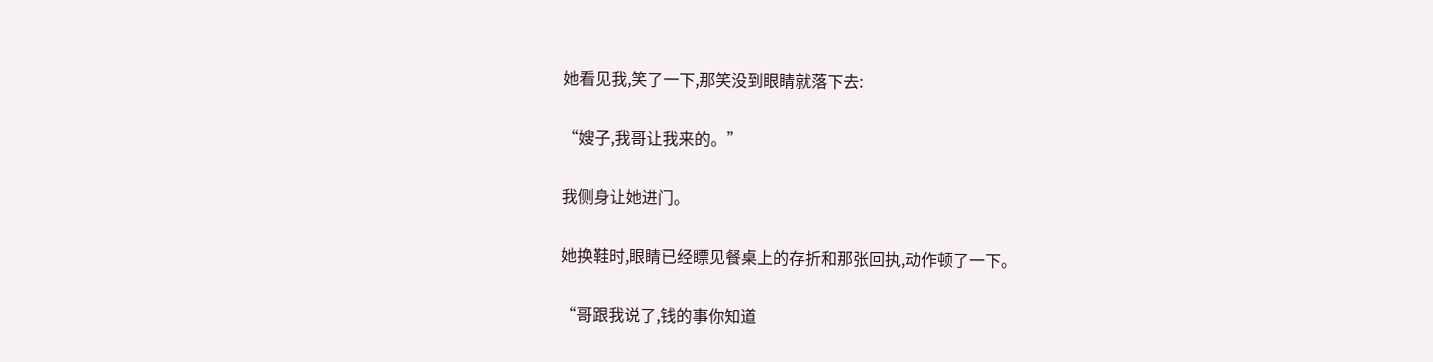她看见我,笑了一下,那笑没到眼睛就落下去:

“嫂子,我哥让我来的。”

我侧身让她进门。

她换鞋时,眼睛已经瞟见餐桌上的存折和那张回执,动作顿了一下。

“哥跟我说了,钱的事你知道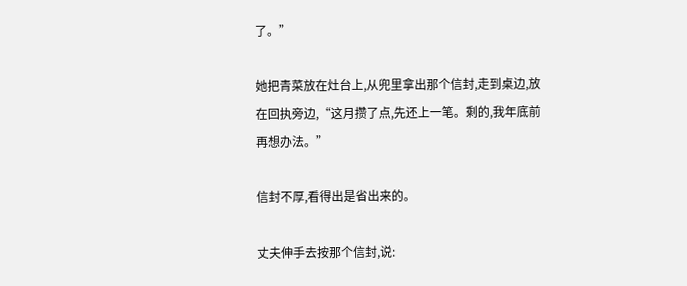了。”

她把青菜放在灶台上,从兜里拿出那个信封,走到桌边,放在回执旁边,“这月攒了点,先还上一笔。剩的,我年底前再想办法。”

信封不厚,看得出是省出来的。

丈夫伸手去按那个信封,说: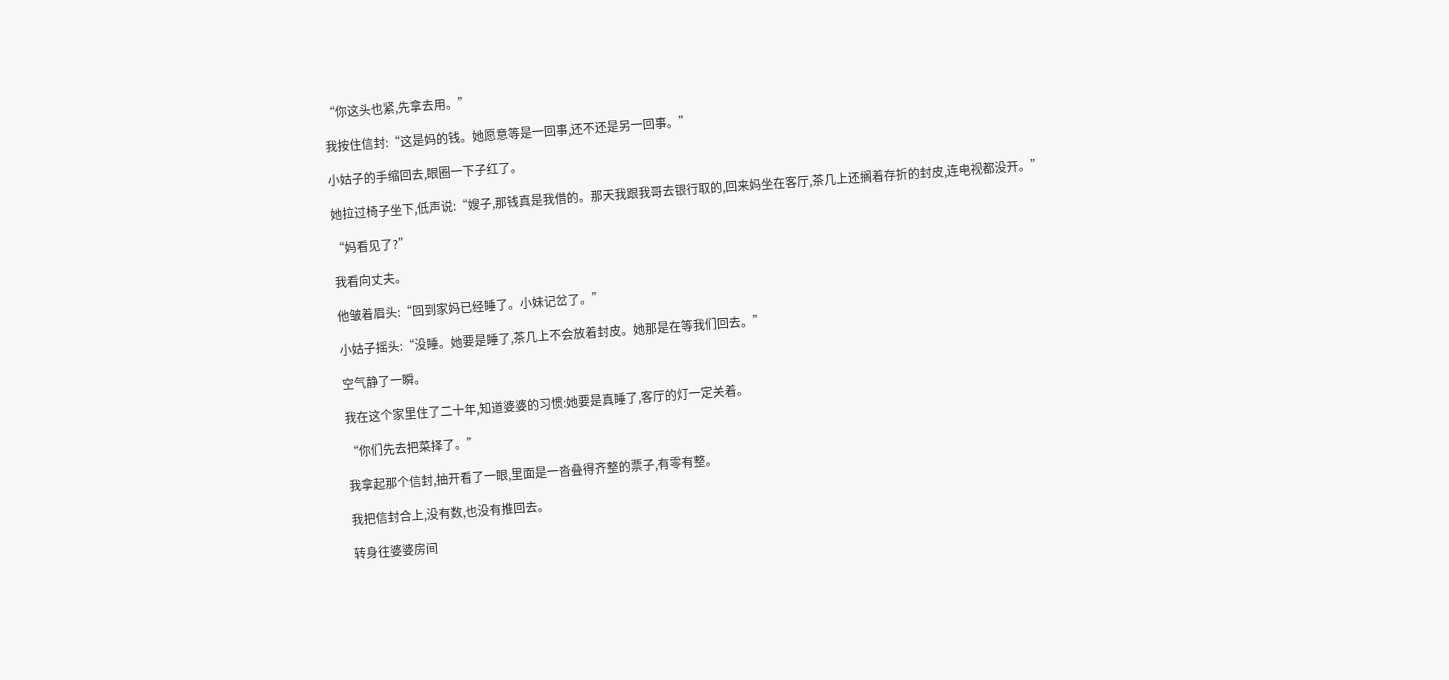“你这头也紧,先拿去用。”

我按住信封:“这是妈的钱。她愿意等是一回事,还不还是另一回事。”

小姑子的手缩回去,眼圈一下子红了。

她拉过椅子坐下,低声说:“嫂子,那钱真是我借的。那天我跟我哥去银行取的,回来妈坐在客厅,茶几上还搁着存折的封皮,连电视都没开。”

“妈看见了?”

我看向丈夫。

他皱着眉头:“回到家妈已经睡了。小妹记岔了。”

小姑子摇头:“没睡。她要是睡了,茶几上不会放着封皮。她那是在等我们回去。”

空气静了一瞬。

我在这个家里住了二十年,知道婆婆的习惯:她要是真睡了,客厅的灯一定关着。

“你们先去把菜择了。”

我拿起那个信封,抽开看了一眼,里面是一沓叠得齐整的票子,有零有整。

我把信封合上,没有数,也没有推回去。

转身往婆婆房间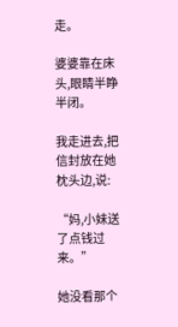走。

婆婆靠在床头,眼睛半睁半闭。

我走进去,把信封放在她枕头边,说:

“妈,小妹送了点钱过来。”

她没看那个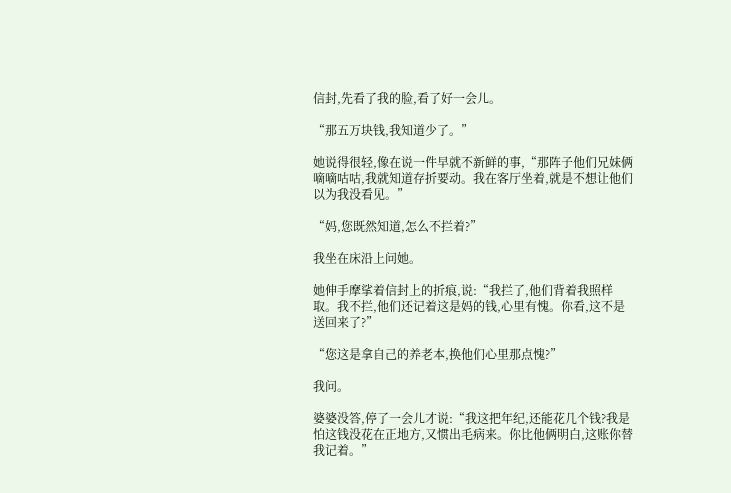信封,先看了我的脸,看了好一会儿。

“那五万块钱,我知道少了。”

她说得很轻,像在说一件早就不新鲜的事,“那阵子他们兄妹俩嘀嘀咕咕,我就知道存折要动。我在客厅坐着,就是不想让他们以为我没看见。”

“妈,您既然知道,怎么不拦着?”

我坐在床沿上问她。

她伸手摩挲着信封上的折痕,说:“我拦了,他们背着我照样取。我不拦,他们还记着这是妈的钱,心里有愧。你看,这不是送回来了?”

“您这是拿自己的养老本,换他们心里那点愧?”

我问。

婆婆没答,停了一会儿才说:“我这把年纪,还能花几个钱?我是怕这钱没花在正地方,又惯出毛病来。你比他俩明白,这账你替我记着。”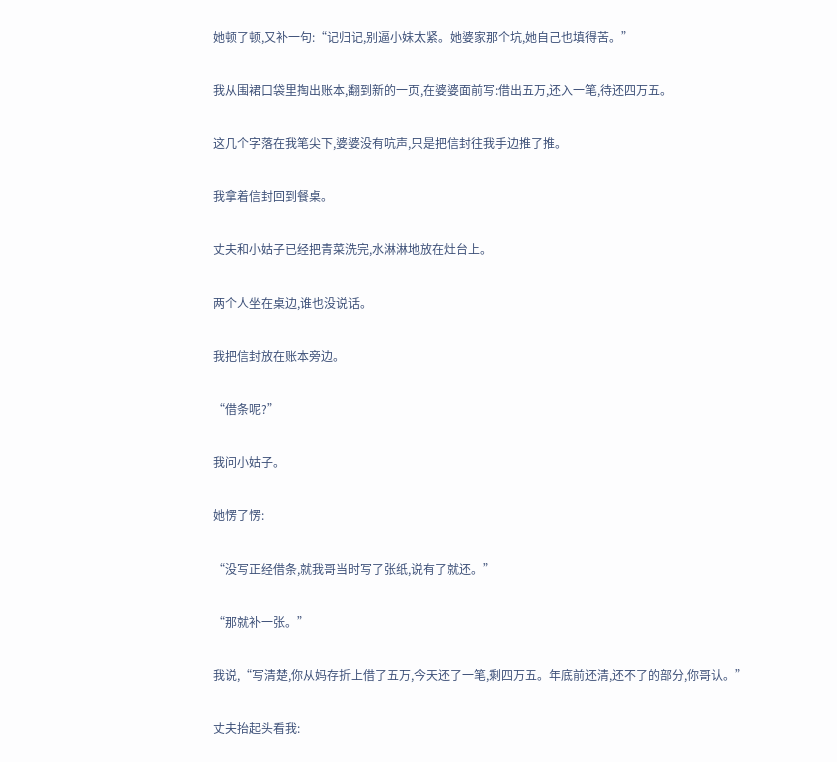她顿了顿,又补一句:“记归记,别逼小妹太紧。她婆家那个坑,她自己也填得苦。”

我从围裙口袋里掏出账本,翻到新的一页,在婆婆面前写:借出五万,还入一笔,待还四万五。

这几个字落在我笔尖下,婆婆没有吭声,只是把信封往我手边推了推。

我拿着信封回到餐桌。

丈夫和小姑子已经把青菜洗完,水淋淋地放在灶台上。

两个人坐在桌边,谁也没说话。

我把信封放在账本旁边。

“借条呢?”

我问小姑子。

她愣了愣:

“没写正经借条,就我哥当时写了张纸,说有了就还。”

“那就补一张。”

我说,“写清楚,你从妈存折上借了五万,今天还了一笔,剩四万五。年底前还清,还不了的部分,你哥认。”

丈夫抬起头看我: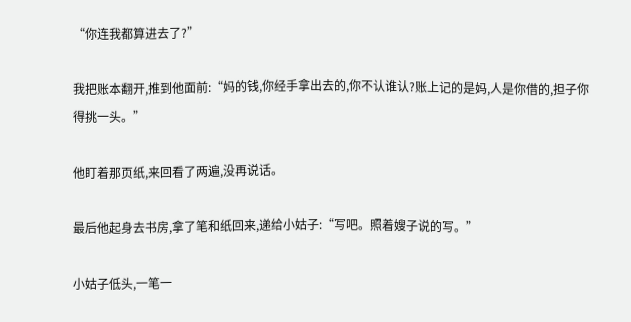“你连我都算进去了?”

我把账本翻开,推到他面前:“妈的钱,你经手拿出去的,你不认谁认?账上记的是妈,人是你借的,担子你得挑一头。”

他盯着那页纸,来回看了两遍,没再说话。

最后他起身去书房,拿了笔和纸回来,递给小姑子:“写吧。照着嫂子说的写。”

小姑子低头,一笔一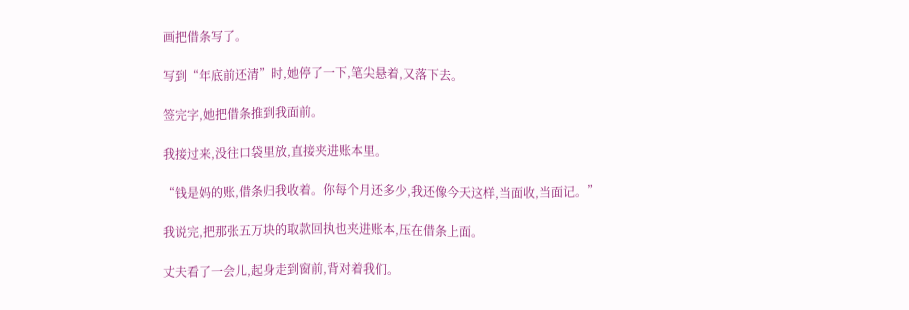画把借条写了。

写到“年底前还清”时,她停了一下,笔尖悬着,又落下去。

签完字,她把借条推到我面前。

我接过来,没往口袋里放,直接夹进账本里。

“钱是妈的账,借条归我收着。你每个月还多少,我还像今天这样,当面收,当面记。”

我说完,把那张五万块的取款回执也夹进账本,压在借条上面。

丈夫看了一会儿,起身走到窗前,背对着我们。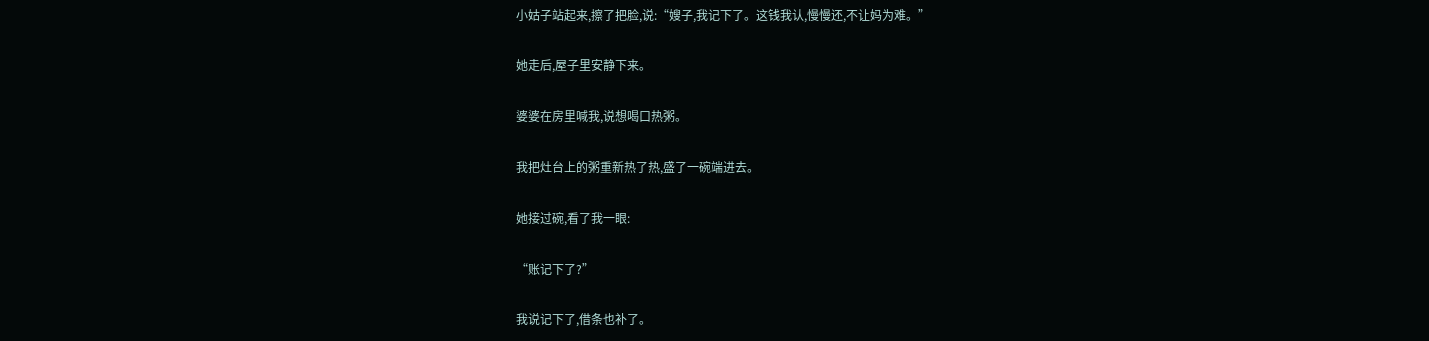小姑子站起来,擦了把脸,说:“嫂子,我记下了。这钱我认,慢慢还,不让妈为难。”

她走后,屋子里安静下来。

婆婆在房里喊我,说想喝口热粥。

我把灶台上的粥重新热了热,盛了一碗端进去。

她接过碗,看了我一眼:

“账记下了?”

我说记下了,借条也补了。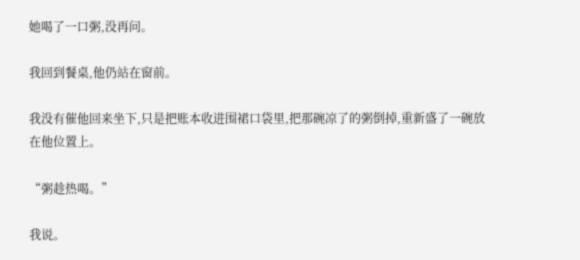她喝了一口粥,没再问。

我回到餐桌,他仍站在窗前。

我没有催他回来坐下,只是把账本收进围裙口袋里,把那碗凉了的粥倒掉,重新盛了一碗放在他位置上。

“粥趁热喝。”

我说。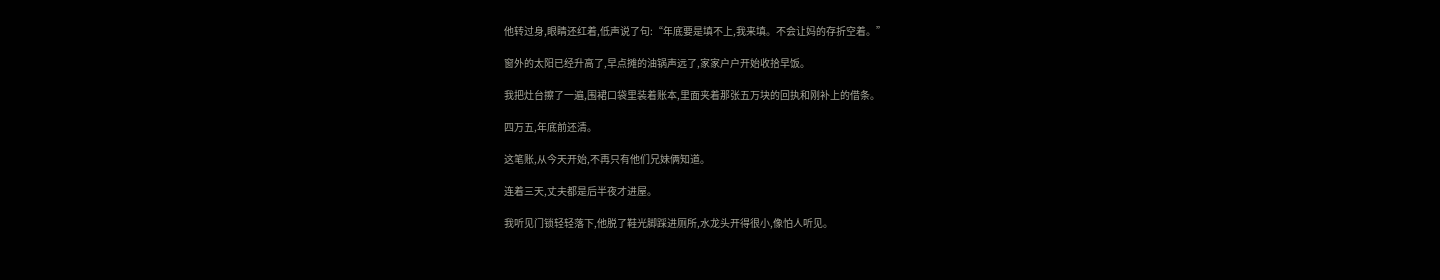他转过身,眼睛还红着,低声说了句:“年底要是填不上,我来填。不会让妈的存折空着。”

窗外的太阳已经升高了,早点摊的油锅声远了,家家户户开始收拾早饭。

我把灶台擦了一遍,围裙口袋里装着账本,里面夹着那张五万块的回执和刚补上的借条。

四万五,年底前还清。

这笔账,从今天开始,不再只有他们兄妹俩知道。

连着三天,丈夫都是后半夜才进屋。

我听见门锁轻轻落下,他脱了鞋光脚踩进厕所,水龙头开得很小,像怕人听见。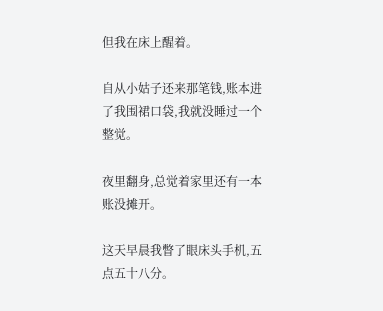但我在床上醒着。

自从小姑子还来那笔钱,账本进了我围裙口袋,我就没睡过一个整觉。

夜里翻身,总觉着家里还有一本账没摊开。

这天早晨我瞥了眼床头手机,五点五十八分。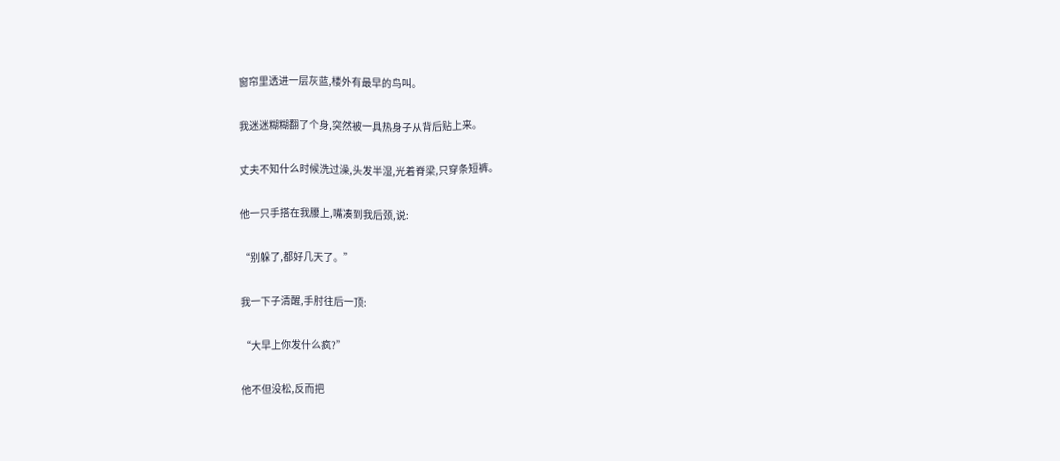窗帘里透进一层灰蓝,楼外有最早的鸟叫。

我迷迷糊糊翻了个身,突然被一具热身子从背后贴上来。

丈夫不知什么时候洗过澡,头发半湿,光着脊梁,只穿条短裤。

他一只手搭在我腰上,嘴凑到我后颈,说:

“别躲了,都好几天了。”

我一下子清醒,手肘往后一顶:

“大早上你发什么疯?”

他不但没松,反而把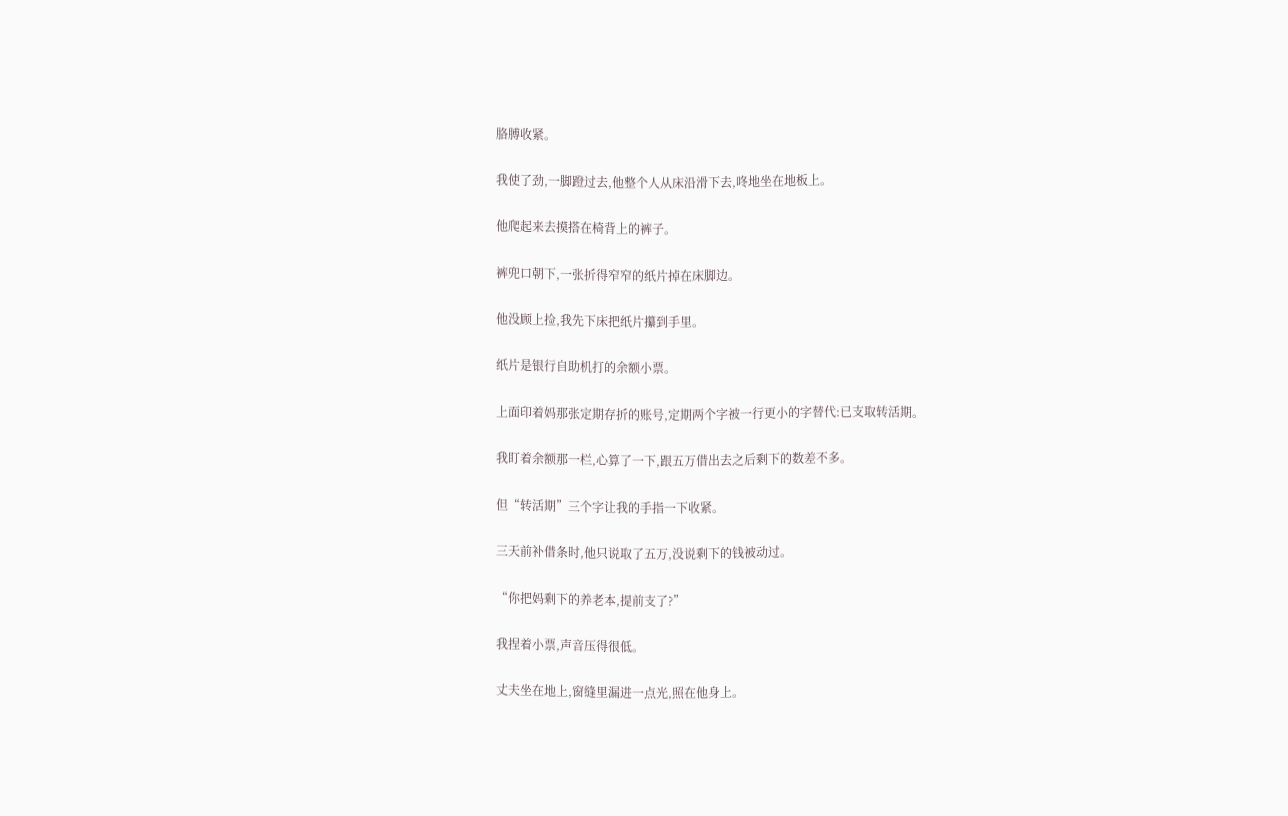胳膊收紧。

我使了劲,一脚蹬过去,他整个人从床沿滑下去,咚地坐在地板上。

他爬起来去摸搭在椅背上的裤子。

裤兜口朝下,一张折得窄窄的纸片掉在床脚边。

他没顾上捡,我先下床把纸片攥到手里。

纸片是银行自助机打的余额小票。

上面印着妈那张定期存折的账号,定期两个字被一行更小的字替代:已支取转活期。

我盯着余额那一栏,心算了一下,跟五万借出去之后剩下的数差不多。

但“转活期”三个字让我的手指一下收紧。

三天前补借条时,他只说取了五万,没说剩下的钱被动过。

“你把妈剩下的养老本,提前支了?”

我捏着小票,声音压得很低。

丈夫坐在地上,窗缝里漏进一点光,照在他身上。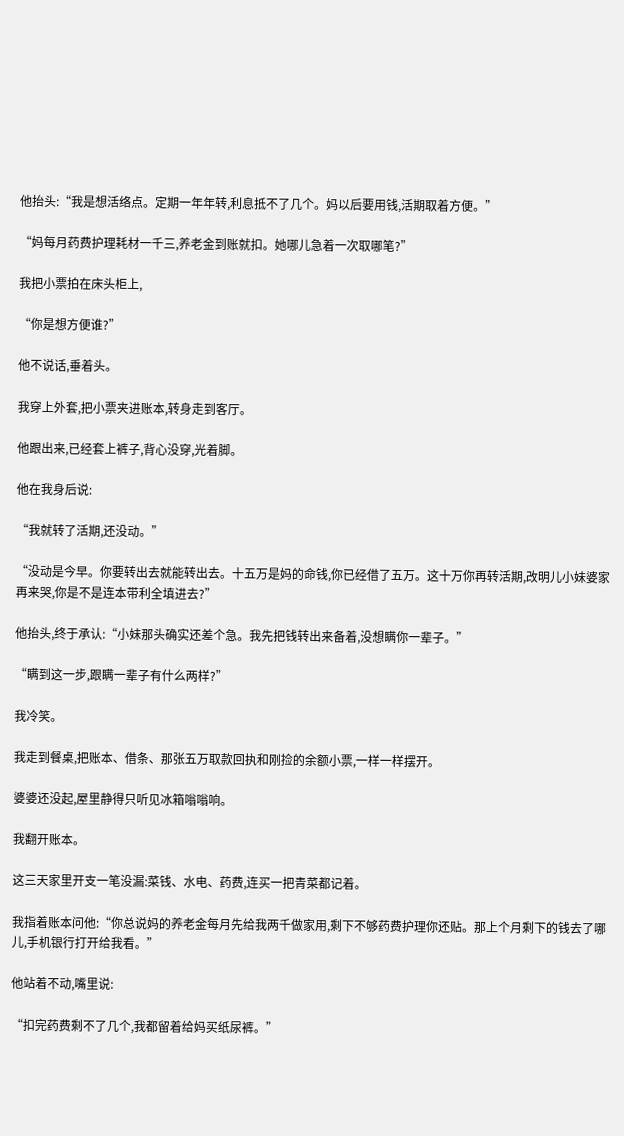他抬头:“我是想活络点。定期一年年转,利息抵不了几个。妈以后要用钱,活期取着方便。”

“妈每月药费护理耗材一千三,养老金到账就扣。她哪儿急着一次取哪笔?”

我把小票拍在床头柜上,

“你是想方便谁?”

他不说话,垂着头。

我穿上外套,把小票夹进账本,转身走到客厅。

他跟出来,已经套上裤子,背心没穿,光着脚。

他在我身后说:

“我就转了活期,还没动。”

“没动是今早。你要转出去就能转出去。十五万是妈的命钱,你已经借了五万。这十万你再转活期,改明儿小妹婆家再来哭,你是不是连本带利全填进去?”

他抬头,终于承认:“小妹那头确实还差个急。我先把钱转出来备着,没想瞒你一辈子。”

“瞒到这一步,跟瞒一辈子有什么两样?”

我冷笑。

我走到餐桌,把账本、借条、那张五万取款回执和刚捡的余额小票,一样一样摆开。

婆婆还没起,屋里静得只听见冰箱嗡嗡响。

我翻开账本。

这三天家里开支一笔没漏:菜钱、水电、药费,连买一把青菜都记着。

我指着账本问他:“你总说妈的养老金每月先给我两千做家用,剩下不够药费护理你还贴。那上个月剩下的钱去了哪儿,手机银行打开给我看。”

他站着不动,嘴里说:

“扣完药费剩不了几个,我都留着给妈买纸尿裤。”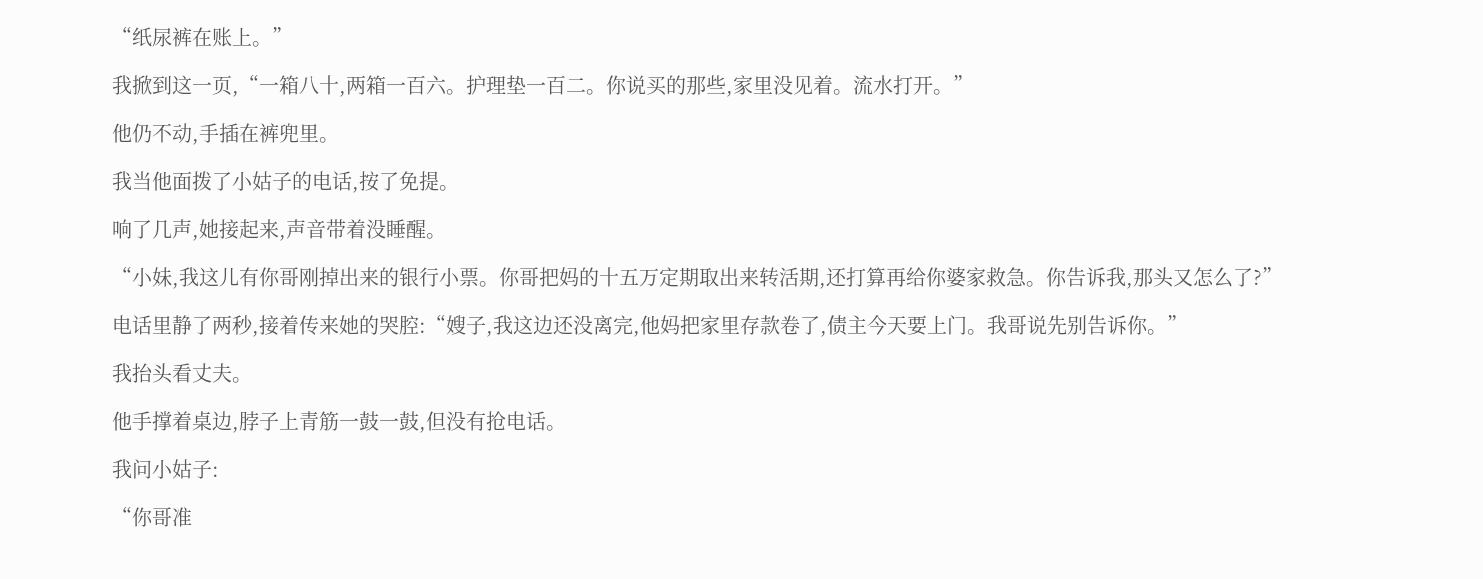“纸尿裤在账上。”

我掀到这一页,“一箱八十,两箱一百六。护理垫一百二。你说买的那些,家里没见着。流水打开。”

他仍不动,手插在裤兜里。

我当他面拨了小姑子的电话,按了免提。

响了几声,她接起来,声音带着没睡醒。

“小妹,我这儿有你哥刚掉出来的银行小票。你哥把妈的十五万定期取出来转活期,还打算再给你婆家救急。你告诉我,那头又怎么了?”

电话里静了两秒,接着传来她的哭腔:“嫂子,我这边还没离完,他妈把家里存款卷了,债主今天要上门。我哥说先别告诉你。”

我抬头看丈夫。

他手撑着桌边,脖子上青筋一鼓一鼓,但没有抢电话。

我问小姑子:

“你哥准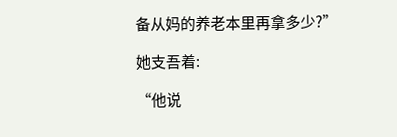备从妈的养老本里再拿多少?”

她支吾着:

“他说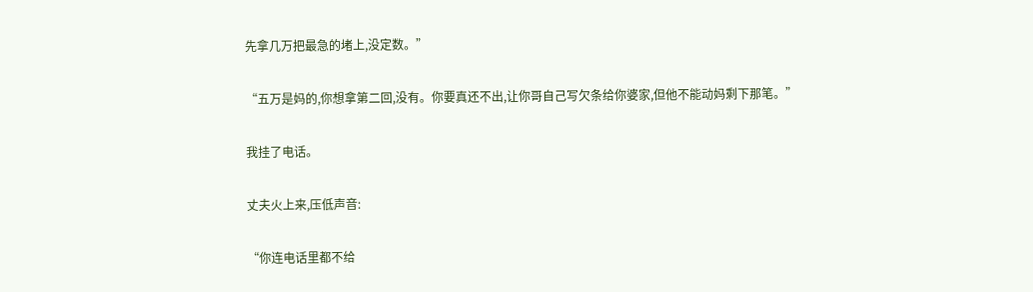先拿几万把最急的堵上,没定数。”

“五万是妈的,你想拿第二回,没有。你要真还不出,让你哥自己写欠条给你婆家,但他不能动妈剩下那笔。”

我挂了电话。

丈夫火上来,压低声音:

“你连电话里都不给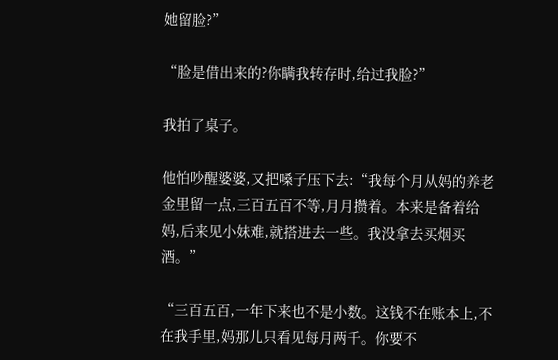她留脸?”

“脸是借出来的?你瞒我转存时,给过我脸?”

我拍了桌子。

他怕吵醒婆婆,又把嗓子压下去:“我每个月从妈的养老金里留一点,三百五百不等,月月攒着。本来是备着给妈,后来见小妹难,就搭进去一些。我没拿去买烟买酒。”

“三百五百,一年下来也不是小数。这钱不在账本上,不在我手里,妈那儿只看见每月两千。你要不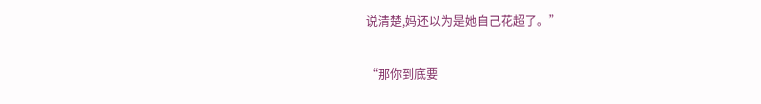说清楚,妈还以为是她自己花超了。”

“那你到底要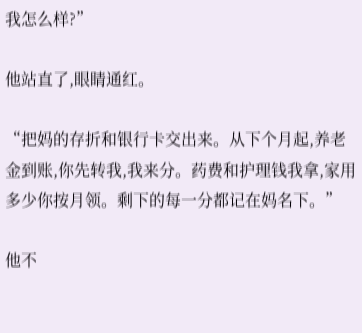我怎么样?”

他站直了,眼睛通红。

“把妈的存折和银行卡交出来。从下个月起,养老金到账,你先转我,我来分。药费和护理钱我拿,家用多少你按月领。剩下的每一分都记在妈名下。”

他不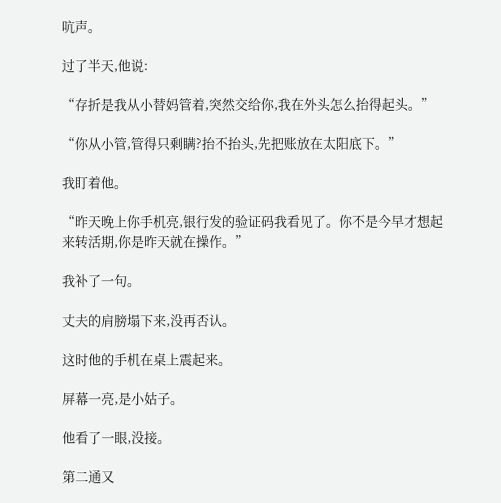吭声。

过了半天,他说:

“存折是我从小替妈管着,突然交给你,我在外头怎么抬得起头。”

“你从小管,管得只剩瞒?抬不抬头,先把账放在太阳底下。”

我盯着他。

“昨天晚上你手机亮,银行发的验证码我看见了。你不是今早才想起来转活期,你是昨天就在操作。”

我补了一句。

丈夫的肩膀塌下来,没再否认。

这时他的手机在桌上震起来。

屏幕一亮,是小姑子。

他看了一眼,没接。

第二通又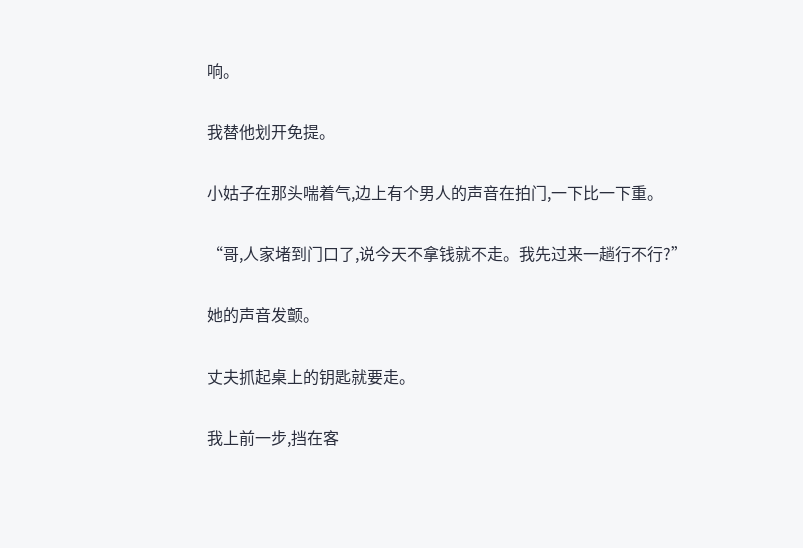响。

我替他划开免提。

小姑子在那头喘着气,边上有个男人的声音在拍门,一下比一下重。

“哥,人家堵到门口了,说今天不拿钱就不走。我先过来一趟行不行?”

她的声音发颤。

丈夫抓起桌上的钥匙就要走。

我上前一步,挡在客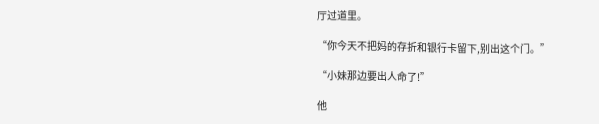厅过道里。

“你今天不把妈的存折和银行卡留下,别出这个门。”

“小妹那边要出人命了!”

他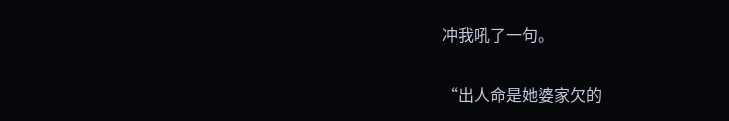冲我吼了一句。

“出人命是她婆家欠的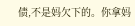债,不是妈欠下的。你拿妈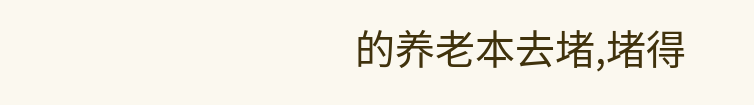的养老本去堵,堵得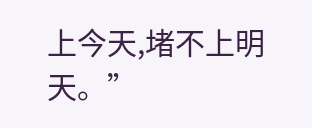上今天,堵不上明天。”